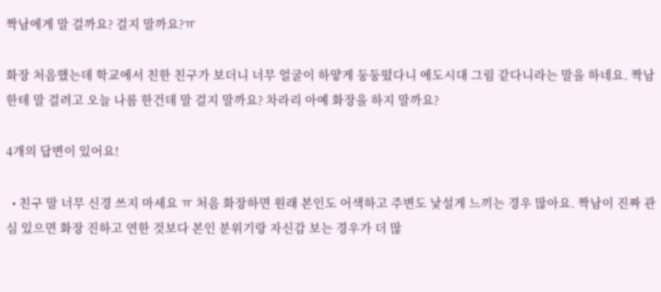짝남에게 말 걸까요? 걸지 말까요?ㅠ

화장 처음했는데 학교에서 친한 친구가 보더니 너무 얼굴이 하얗게 둥둥떴다니 에도시대 그림 같다니라는 말을 하네요. 짝남한테 말 걸려고 오늘 나름 한건데 말 걸지 말까요? 차라리 아예 화장을 하지 말까요?

4개의 답변이 있어요!

  • 친구 말 너무 신경 쓰지 마세요 ㅠ 처음 화장하면 원래 본인도 어색하고 주변도 낯설게 느끼는 경우 많아요. 짝남이 진짜 관심 있으면 화장 진하고 연한 것보다 본인 분위기랑 자신감 보는 경우가 더 많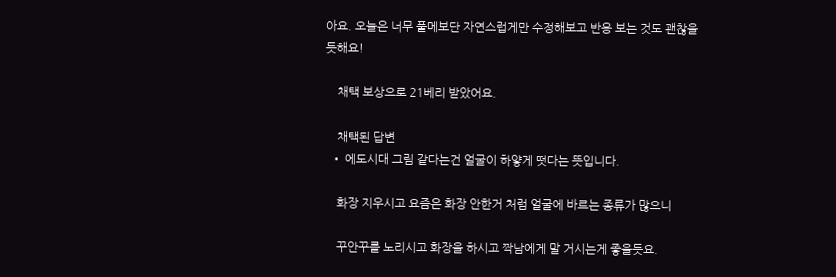아요. 오늘은 너무 풀메보단 자연스럽게만 수정해보고 반응 보는 것도 괜찮을 듯해요!

    채택 보상으로 21베리 받았어요.

    채택된 답변
  • 에도시대 그림 같다는건 얼굴이 하얗게 떳다는 뜻입니다.

    화장 지우시고 요즘은 화장 안한거 처럼 얼굴에 바르는 종류가 많으니

    꾸안꾸를 노리시고 화장을 하시고 짝남에게 말 거시는게 좋을듯요.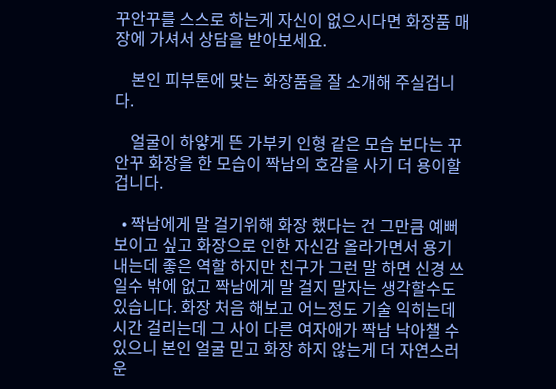꾸안꾸를 스스로 하는게 자신이 없으시다면 화장품 매장에 가셔서 상담을 받아보세요.

    본인 피부톤에 맞는 화장품을 잘 소개해 주실겁니다.

    얼굴이 하얗게 뜬 가부키 인형 같은 모습 보다는 꾸안꾸 화장을 한 모습이 짝남의 호감을 사기 더 용이할겁니다.

  • 짝남에게 말 걸기위해 화장 했다는 건 그만큼 예뻐 보이고 싶고 화장으로 인한 자신감 올라가면서 용기 내는데 좋은 역할 하지만 친구가 그런 말 하면 신경 쓰일수 밖에 없고 짝남에게 말 걸지 말자는 생각할수도 있습니다. 화장 처음 해보고 어느정도 기술 익히는데 시간 걸리는데 그 사이 다른 여자애가 짝남 낙아챌 수 있으니 본인 얼굴 믿고 화장 하지 않는게 더 자연스러운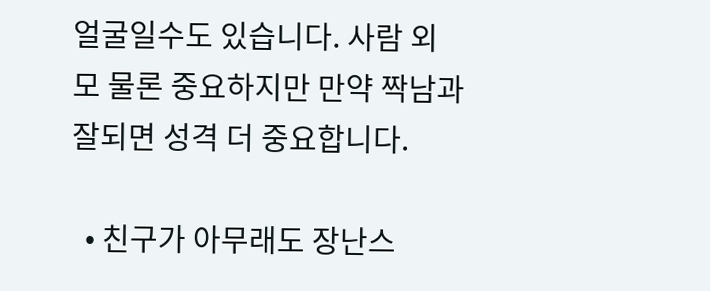얼굴일수도 있습니다. 사람 외모 물론 중요하지만 만약 짝남과 잘되면 성격 더 중요합니다.

  • 친구가 아무래도 장난스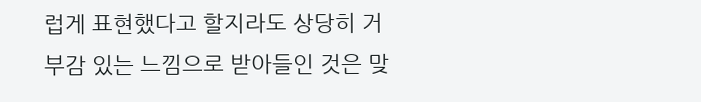럽게 표현했다고 할지라도 상당히 거부감 있는 느낌으로 받아들인 것은 맞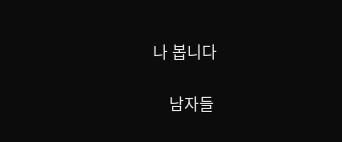나 봅니다

    남자들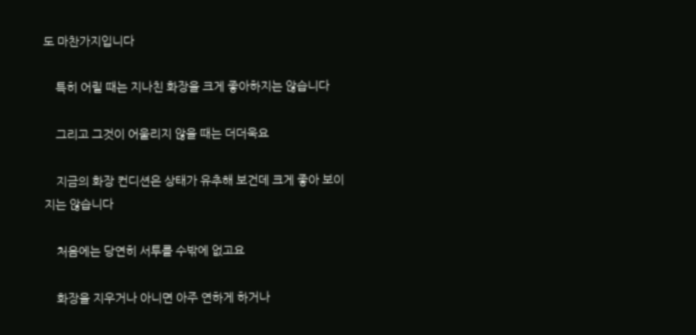도 마찬가지입니다

    특히 어릴 때는 지나친 화장을 크게 좋아하지는 않습니다

    그리고 그것이 어울리지 않을 때는 더더욱요

    지금의 화장 컨디션은 상태가 유추해 보건데 크게 좋아 보이지는 않습니다

    처음에는 당연히 서투를 수밖에 없고요

    화장을 지우거나 아니면 아주 연하게 하거나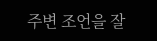주변 조언을 잘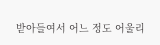받아들여서 어느 정도 어울리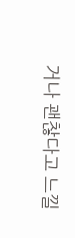거나 괜찮다고 느낄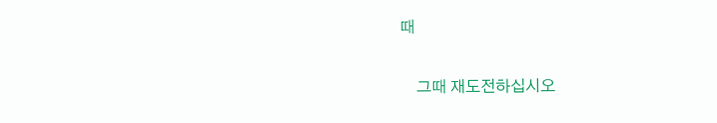때

    그때 재도전하십시오